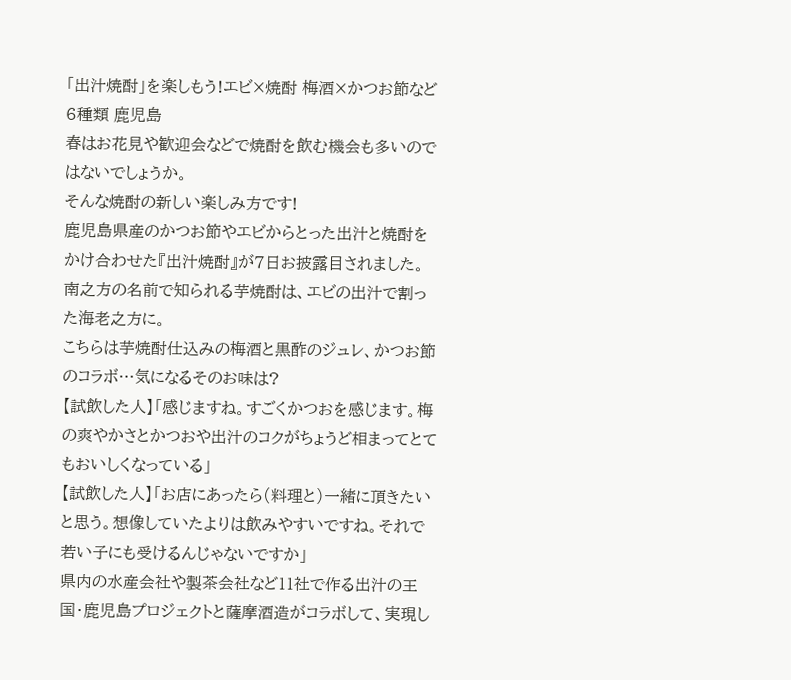「出汁焼酎」を楽しもう!エビ×焼酎 梅酒×かつお節など6種類 鹿児島
春はお花見や歓迎会などで焼酎を飲む機会も多いのではないでしょうか。
そんな焼酎の新しい楽しみ方です!
鹿児島県産のかつお節やエビからとった出汁と焼酎をかけ合わせた『出汁焼酎』が7日お披露目されました。
南之方の名前で知られる芋焼酎は、エビの出汁で割った海老之方に。
こちらは芋焼酎仕込みの梅酒と黒酢のジュレ、かつお節のコラボ…気になるそのお味は?
【試飲した人】「感じますね。すごくかつおを感じます。梅の爽やかさとかつおや出汁のコクがちょうど相まってとてもおいしくなっている」
【試飲した人】「お店にあったら(料理と)一緒に頂きたいと思う。想像していたよりは飲みやすいですね。それで若い子にも受けるんじゃないですか」
県内の水産会社や製茶会社など11社で作る出汁の王国・鹿児島プロジェクトと薩摩酒造がコラボして、実現し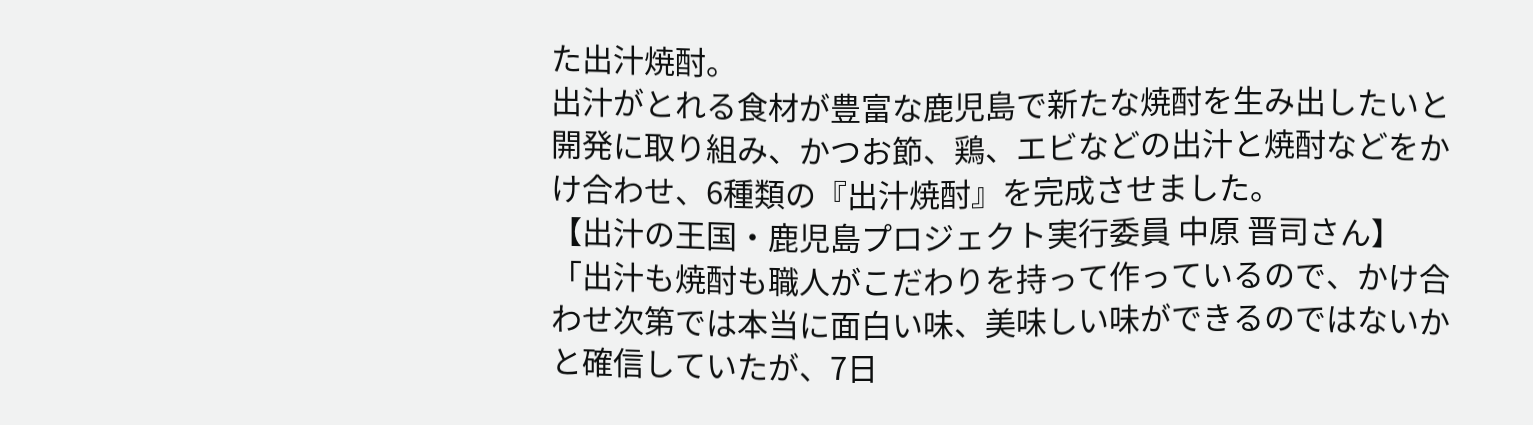た出汁焼酎。
出汁がとれる食材が豊富な鹿児島で新たな焼酎を生み出したいと開発に取り組み、かつお節、鶏、エビなどの出汁と焼酎などをかけ合わせ、6種類の『出汁焼酎』を完成させました。
【出汁の王国・鹿児島プロジェクト実行委員 中原 晋司さん】
「出汁も焼酎も職人がこだわりを持って作っているので、かけ合わせ次第では本当に面白い味、美味しい味ができるのではないかと確信していたが、7日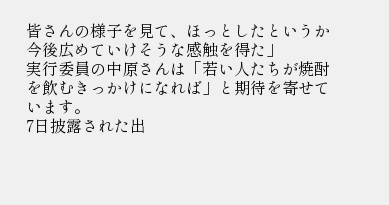皆さんの様子を見て、ほっとしたというか今後広めていけそうな感触を得た」
実行委員の中原さんは「若い人たちが焼酎を飲むきっかけになれば」と期待を寄せています。
7日披露された出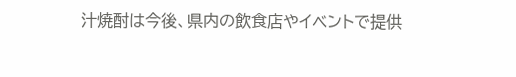汁焼酎は今後、県内の飲食店やイベントで提供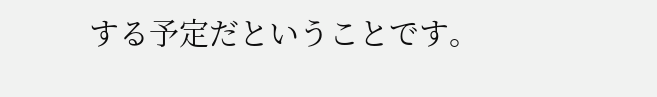する予定だということです。